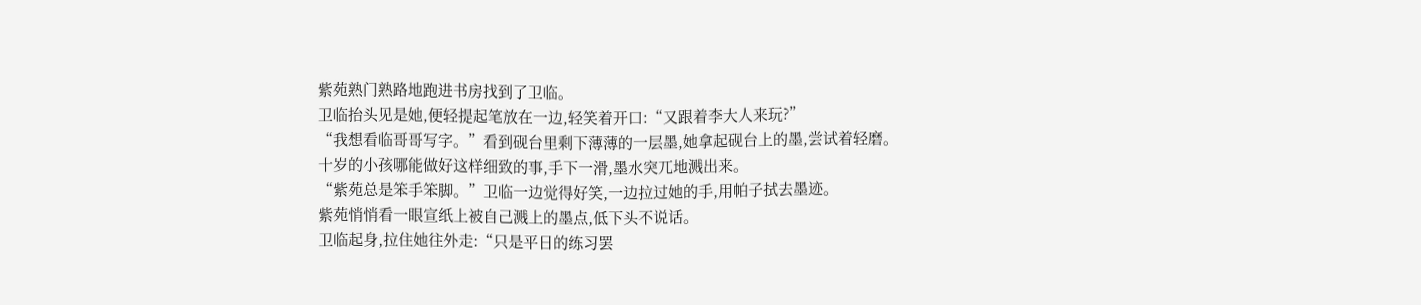紫苑熟门熟路地跑进书房找到了卫临。
卫临抬头见是她,便轻提起笔放在一边,轻笑着开口:“又跟着李大人来玩?”
“我想看临哥哥写字。”看到砚台里剩下薄薄的一层墨,她拿起砚台上的墨,尝试着轻磨。
十岁的小孩哪能做好这样细致的事,手下一滑,墨水突兀地溅出来。
“紫苑总是笨手笨脚。”卫临一边觉得好笑,一边拉过她的手,用帕子拭去墨迹。
紫苑悄悄看一眼宣纸上被自己溅上的墨点,低下头不说话。
卫临起身,拉住她往外走:“只是平日的练习罢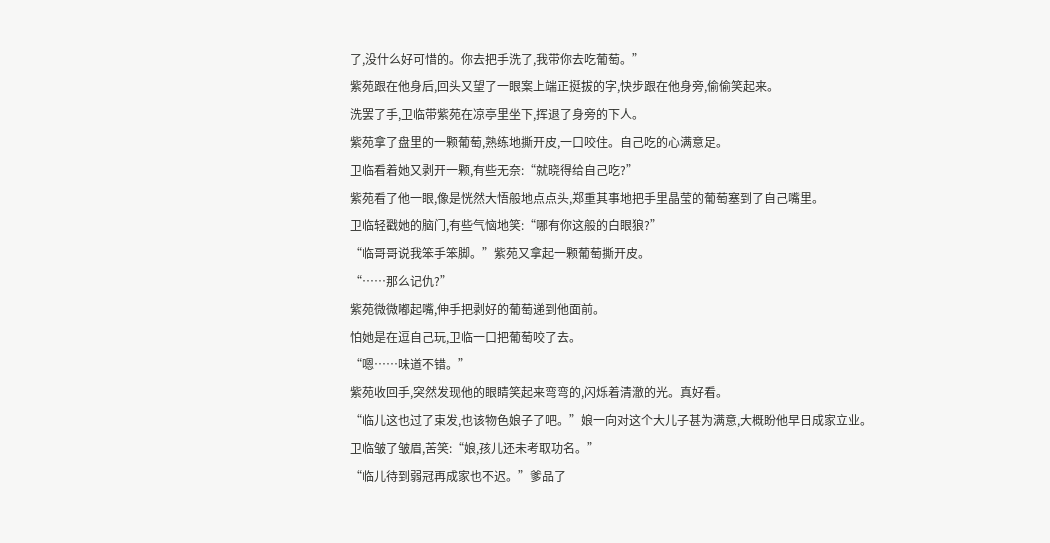了,没什么好可惜的。你去把手洗了,我带你去吃葡萄。”
紫苑跟在他身后,回头又望了一眼案上端正挺拔的字,快步跟在他身旁,偷偷笑起来。
洗罢了手,卫临带紫苑在凉亭里坐下,挥退了身旁的下人。
紫苑拿了盘里的一颗葡萄,熟练地撕开皮,一口咬住。自己吃的心满意足。
卫临看着她又剥开一颗,有些无奈:“就晓得给自己吃?”
紫苑看了他一眼,像是恍然大悟般地点点头,郑重其事地把手里晶莹的葡萄塞到了自己嘴里。
卫临轻戳她的脑门,有些气恼地笑:“哪有你这般的白眼狼?”
“临哥哥说我笨手笨脚。”紫苑又拿起一颗葡萄撕开皮。
“……那么记仇?”
紫苑微微嘟起嘴,伸手把剥好的葡萄递到他面前。
怕她是在逗自己玩,卫临一口把葡萄咬了去。
“嗯……味道不错。”
紫苑收回手,突然发现他的眼睛笑起来弯弯的,闪烁着清澈的光。真好看。
“临儿这也过了束发,也该物色娘子了吧。”娘一向对这个大儿子甚为满意,大概盼他早日成家立业。
卫临皱了皱眉,苦笑:“娘,孩儿还未考取功名。”
“临儿待到弱冠再成家也不迟。”爹品了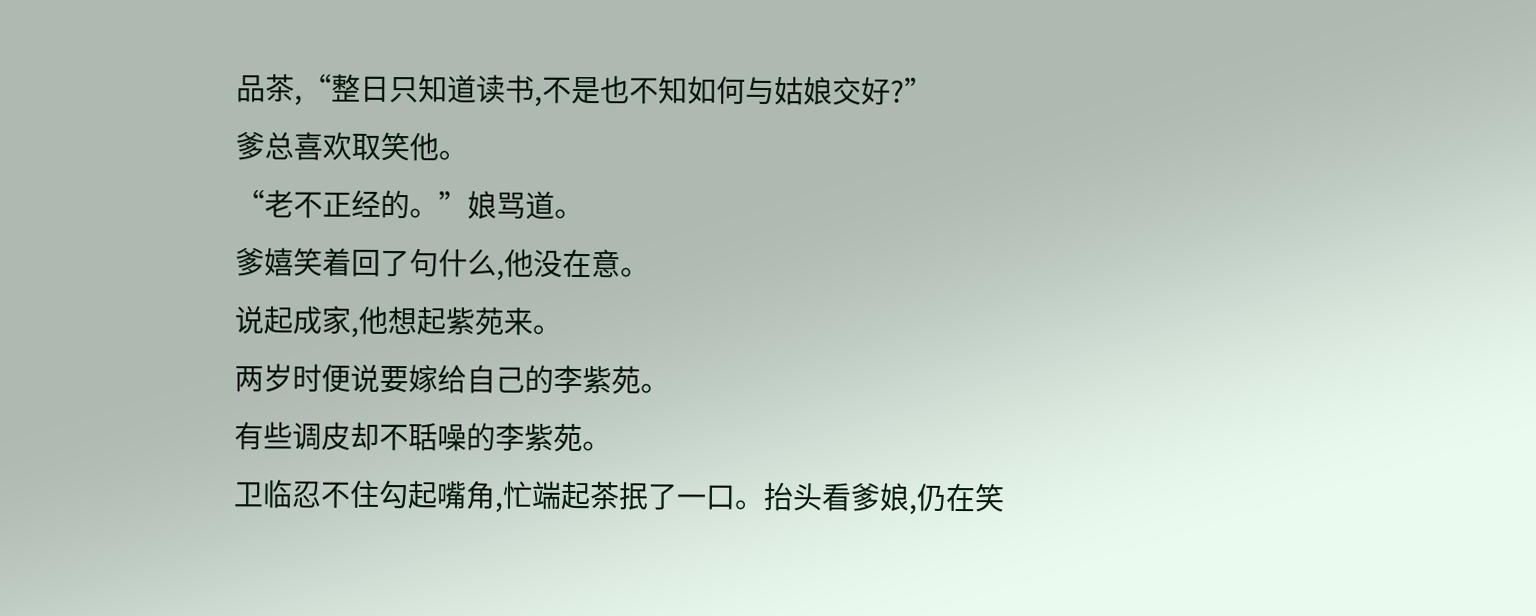品茶,“整日只知道读书,不是也不知如何与姑娘交好?”
爹总喜欢取笑他。
“老不正经的。”娘骂道。
爹嬉笑着回了句什么,他没在意。
说起成家,他想起紫苑来。
两岁时便说要嫁给自己的李紫苑。
有些调皮却不聒噪的李紫苑。
卫临忍不住勾起嘴角,忙端起茶抿了一口。抬头看爹娘,仍在笑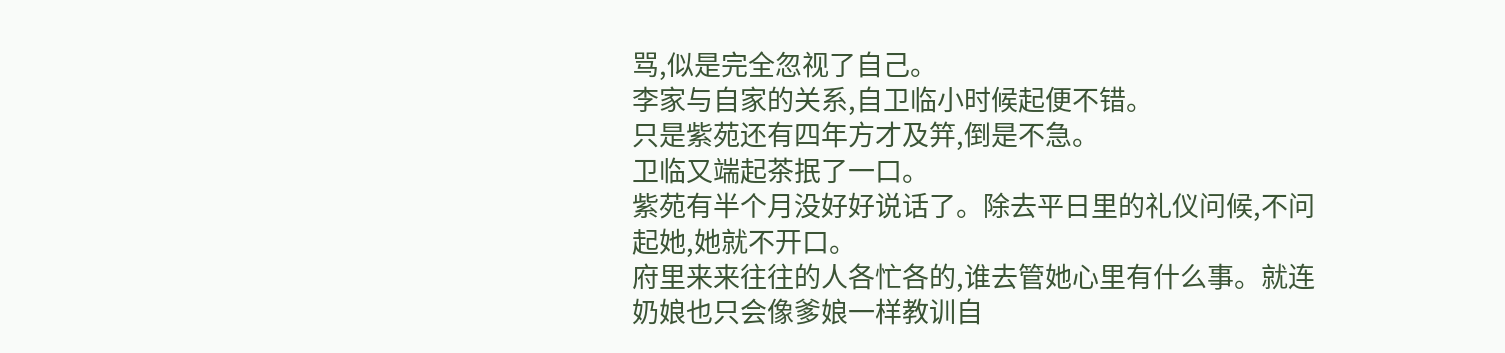骂,似是完全忽视了自己。
李家与自家的关系,自卫临小时候起便不错。
只是紫苑还有四年方才及笄,倒是不急。
卫临又端起茶抿了一口。
紫苑有半个月没好好说话了。除去平日里的礼仪问候,不问起她,她就不开口。
府里来来往往的人各忙各的,谁去管她心里有什么事。就连奶娘也只会像爹娘一样教训自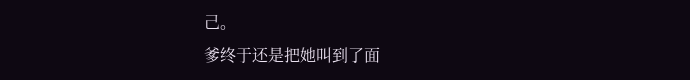己。
爹终于还是把她叫到了面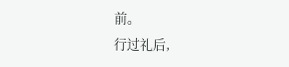前。
行过礼后,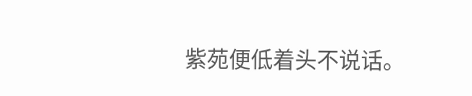紫苑便低着头不说话。